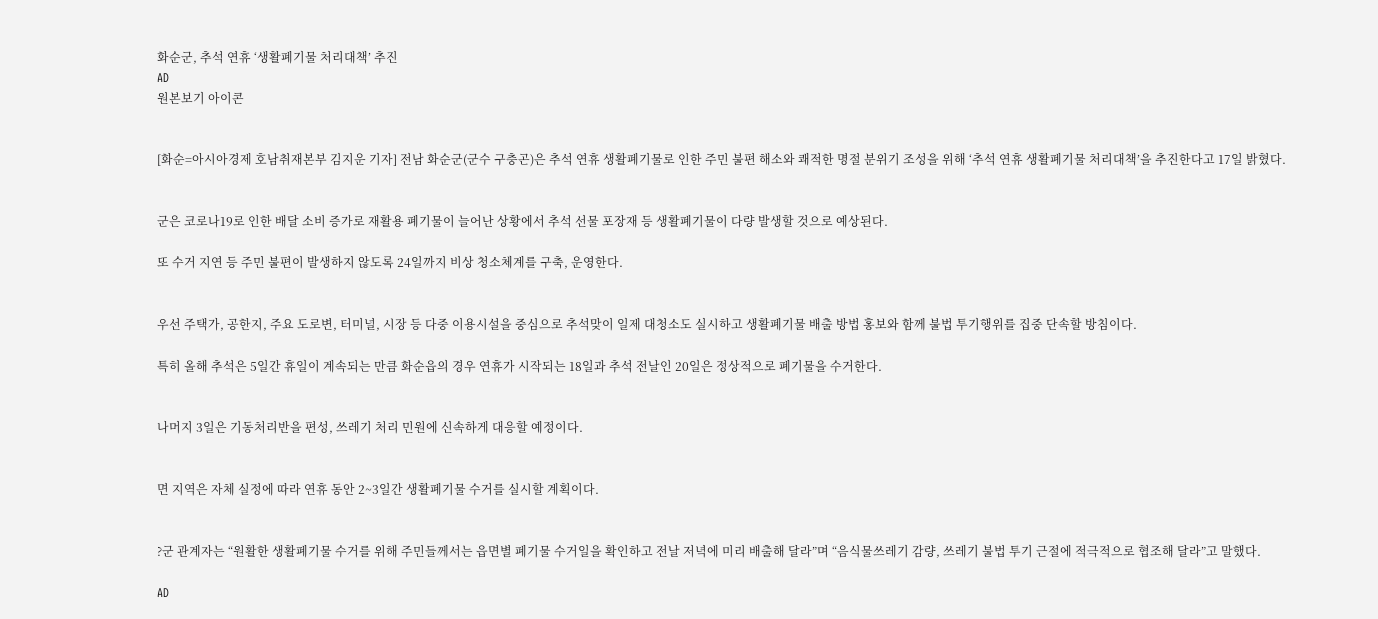화순군, 추석 연휴 ‘생활폐기물 처리대책’ 추진
AD
원본보기 아이콘


[화순=아시아경제 호남취재본부 김지운 기자] 전남 화순군(군수 구충곤)은 추석 연휴 생활폐기물로 인한 주민 불편 해소와 쾌적한 명절 분위기 조성을 위해 ‘추석 연휴 생활폐기물 처리대책’을 추진한다고 17일 밝혔다.


군은 코로나19로 인한 배달 소비 증가로 재활용 폐기물이 늘어난 상황에서 추석 선물 포장재 등 생활폐기물이 다량 발생할 것으로 예상된다.

또 수거 지연 등 주민 불편이 발생하지 않도록 24일까지 비상 청소체계를 구축, 운영한다.


우선 주택가, 공한지, 주요 도로변, 터미널, 시장 등 다중 이용시설을 중심으로 추석맞이 일제 대청소도 실시하고 생활폐기물 배출 방법 홍보와 함께 불법 투기행위를 집중 단속할 방침이다.

특히 올해 추석은 5일간 휴일이 계속되는 만큼 화순읍의 경우 연휴가 시작되는 18일과 추석 전날인 20일은 정상적으로 폐기물을 수거한다.


나머지 3일은 기동처리반을 편성, 쓰레기 처리 민원에 신속하게 대응할 예정이다.


면 지역은 자체 실정에 따라 연휴 동안 2~3일간 생활폐기물 수거를 실시할 계획이다.


?군 관계자는 “원활한 생활폐기물 수거를 위해 주민들께서는 읍면별 폐기물 수거일을 확인하고 전날 저녁에 미리 배출해 달라”며 “음식물쓰레기 감량, 쓰레기 불법 투기 근절에 적극적으로 협조해 달라”고 말했다.

AD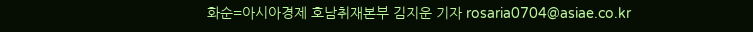화순=아시아경제 호남취재본부 김지운 기자 rosaria0704@asiae.co.kr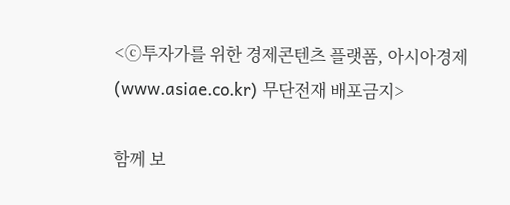<ⓒ투자가를 위한 경제콘텐츠 플랫폼, 아시아경제(www.asiae.co.kr) 무단전재 배포금지>

함께 보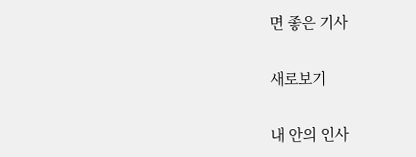면 좋은 기사

새로보기

내 안의 인사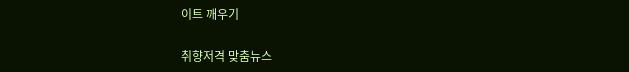이트 깨우기

취향저격 맞춤뉴스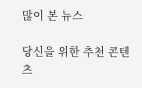많이 본 뉴스

당신을 위한 추천 콘텐츠